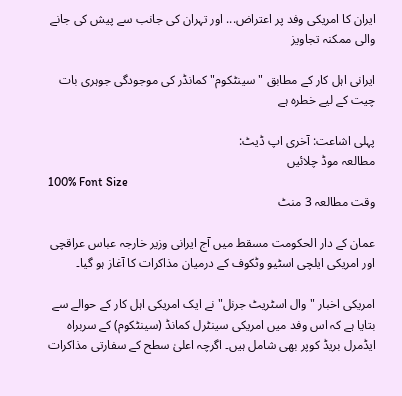ایران کا امریکی وفد پر اعتراض... اور تہران کی جانب سے پیش کی جانے والی ممکنہ تجاویز

ایرانی اہل کار کے مطابق "سینٹکوم" کمانڈر کی موجودگی جوہری بات چیت کے لیے خطرہ ہے

پہلی اشاعت: آخری اپ ڈیٹ:
مطالعہ موڈ چلائیں
100% Font Size
وقت مطالعہ 3 منٹ

عمان کے دار الحکومت مسقط میں آج ایرانی وزیر خارجہ عباس عراقچی اور امریکی ایلچی اسٹیو وٹکوف کے درمیان مذاکرات کا آغاز ہو گیا۔

امریکی اخبار "وال اسٹریٹ جرنل" نے ایک امریکی اہل کار کے حوالے سے بتایا ہے کہ اس وفد میں امریکی سینٹرل کمانڈ (سینٹکوم) کے سربراہ ایڈمرل بریڈ کوپر بھی شامل ہیں۔ اگرچہ اعلیٰ سطح کے سفارتی مذاکرات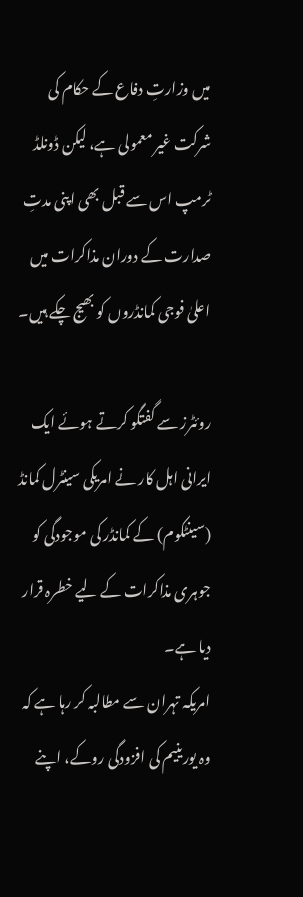میں وزارتِ دفاع کے حکام کی شرکت غیر معمولی ہے، لیکن ڈونلڈ ٹرمپ اس سے قبل بھی اپنی مدتِ صدارت کے دوران مذاکرات میں اعلیٰ فوجی کمانڈروں کو بھیج چکے ہیں۔

روئٹرز سے گفتگو کرتے ہوئے ایک ایرانی اہل کار نے امریکی سینٹرل کمانڈ (سینٹکوم) کے کمانڈر کی موجودگی کو جوہری مذاکرات کے لیے خطرہ قرار دیا ہے۔
امریکہ تہران سے مطالبہ کر رہا ہے کہ وہ یورینیم کی افزودگی روکے، اپنے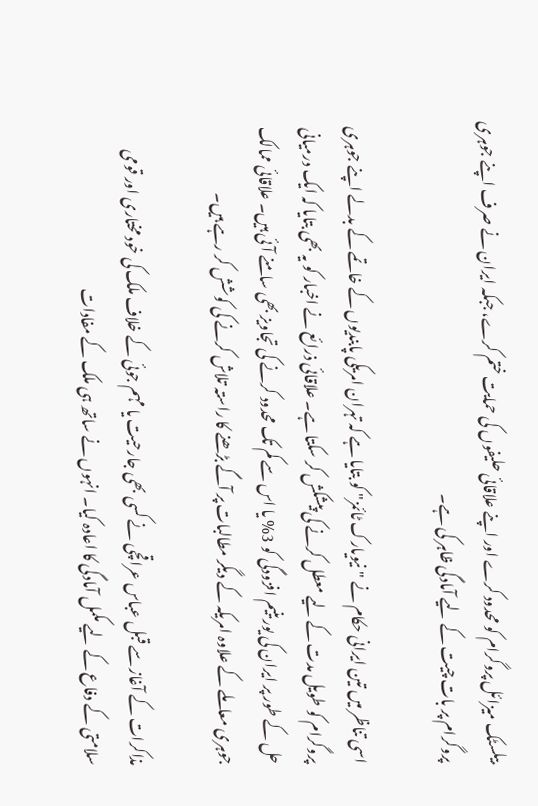بیلسٹک میزائل پروگرام کو محدود کرے اور اپنے علاقائی حلیفوں کی حمایت ختم کرے، جبکہ ایران نے صرف اپنے جوہری پروگرام پر بات چیت کے لیے آمادگی ظاہر کی ہے۔

اسی تناظر میں تین ایرانی حکام نے "نیویارک ٹائمز" کو بتایا ہے کہ تہران امریکی پابندیوں کے خاتمے کے بدلے اپنے جوہری پروگرام کو طویل مدت کے لیے معطل کرنے کی پیشکش کر سکتا ہے۔ علاقائی ذرائع نے اخبار کو یہ بھی بتایا کہ ایک درمیانی حل کے طور پر ایران کی یورینیم افزودگی کو 3% یا اس سے کم تک محدود کرنے کی تجاویز بھی سامنے آئی ہیں۔ علاقائی ممالک جوہری معاملے کے علاوہ امریکہ کے دیگر مطالبات پر آگے بڑھنے کا راستہ تلاش کرنے کی کوشش کر رہے ہیں۔

مذاکرات کے آغاز سے قبل عباس عراقچی نے کسی بھی جارحیت یا مہم جوئی کے خلاف ملک کی خود مختاری اور قومی سلامتی کے دفاع کے لیے مکمل آمادگی کا اعادہ کیا۔ انہوں نے ساتھ ہی ملک کے مفادات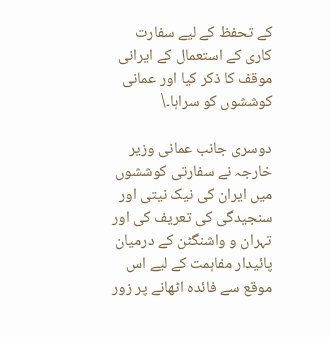کے تحفظ کے لیے سفارت کاری کے استعمال کے ایرانی موقف کا ذکر کیا اور عمانی کوششوں کو سراہا۔\

دوسری جانب عمانی وزیر خارجہ نے سفارتی کوششوں میں ایران کی نیک نیتی اور سنجیدگی کی تعریف کی اور تہران و واشنگٹن کے درمیان پائیدار مفاہمت کے لیے اس موقع سے فائدہ اٹھانے پر زور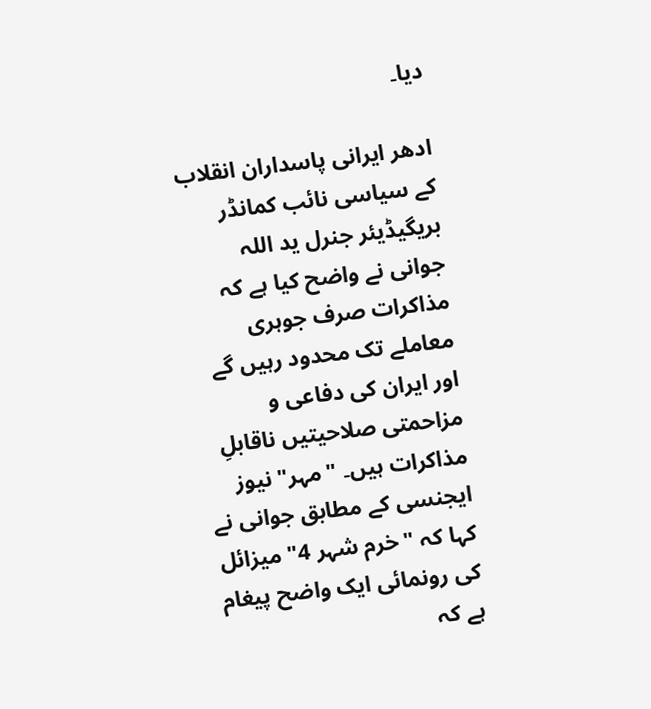دیا۔

ادھر ایرانی پاسداران انقلاب کے سیاسی نائب کمانڈر بریگیڈیئر جنرل ید اللہ جوانی نے واضح کیا ہے کہ مذاکرات صرف جوہری معاملے تک محدود رہیں گے اور ایران کی دفاعی و مزاحمتی صلاحیتیں ناقابلِ مذاکرات ہیں۔ "مہر" نیوز ایجنسی کے مطابق جوانی نے کہا کہ "خرم شہر 4" میزائل کی رونمائی ایک واضح پیغام ہے کہ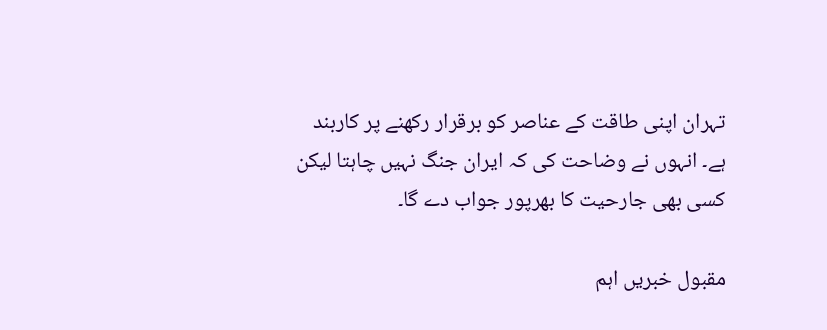تہران اپنی طاقت کے عناصر کو برقرار رکھنے پر کاربند ہے۔ انہوں نے وضاحت کی کہ ایران جنگ نہیں چاہتا لیکن کسی بھی جارحیت کا بھرپور جواب دے گا۔

مقبول خبریں اہم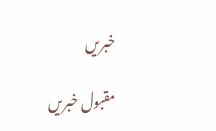خبریں

مقبول خبریں